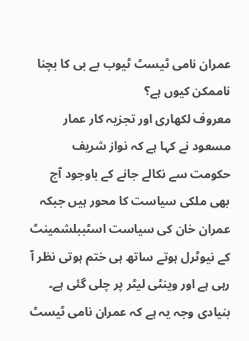عمران نامی ٹیسٹ ٹیوب بے بی کا بچنا ناممکن کیوں ہے؟
معروف لکھاری اور تجزیہ کار عمار مسعود نے کہا ہے کہ نواز شریف حکومت سے نکالے جانے کے باوجود آج بھی ملکی سیاست کا محور ہیں جبکہ عمران خان کی سیاست اسٹببلشمینٹ کے نیوٹرل ہوتے ساتھ ہی ختم ہوتی نظر آ رہی ہے اور وینٹی لیٹر پر چلی گئی ہے۔ بنیادی وجہ یہ ہے کہ عمران نامی ٹیسٹ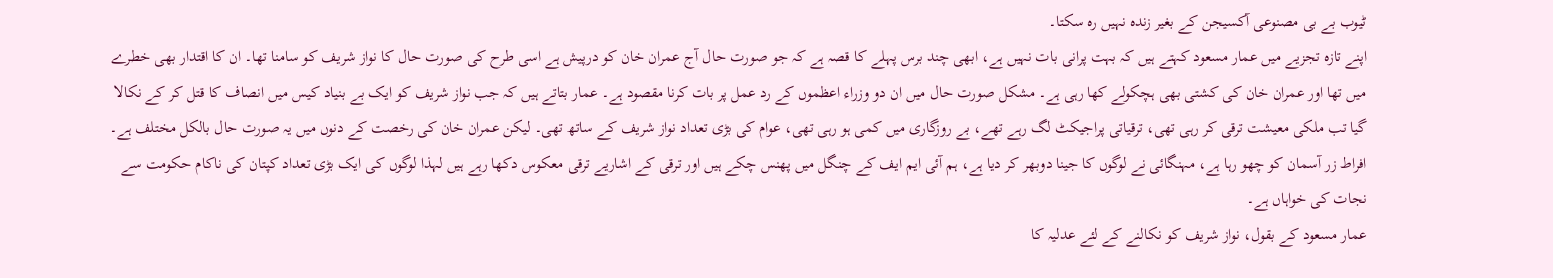ٹیوب بے بی مصنوعی آکسیجن کے بغیر زندہ نہیں رہ سکتا۔
اپنے تازہ تجزیے میں عمار مسعود کہتے ہیں کہ بہت پرانی بات نہیں ہے، ابھی چند برس پہلے کا قصہ ہے کہ جو صورت حال آج عمران خان کو درپیش ہے اسی طرح کی صورت حال کا نواز شریف کو سامنا تھا۔ ان کا اقتدار بھی خطرے میں تھا اور عمران خان کی کشتی بھی ہچکولے کھا رہی ہے۔ مشکل صورت حال میں ان دو وزراء اعظموں کے رد عمل پر بات کرنا مقصود ہے۔ عمار بتاتے ہیں کہ جب نواز شریف کو ایک بے بنیاد کیس میں انصاف کا قتل کر کے نکالا گیا تب ملکی معیشت ترقی کر رہی تھی، ترقیاتی پراجیکٹ لگ رہے تھے، بے روزگاری میں کمی ہو رہی تھی، عوام کی بڑی تعداد نواز شریف کے ساتھ تھی۔ لیکن عمران خان کی رخصت کے دنوں میں یہ صورت حال بالکل مختلف ہے۔ افراط زر آسمان کو چھو رہا ہے، مہنگائی نے لوگوں کا جینا دوبھر کر دیا ہے، ہم آئی ایم ایف کے چنگل میں پھنس چکے ہیں اور ترقی کے اشاریے ترقی معکوس دکھا رہے ہیں لہذا لوگوں کی ایک بڑی تعداد کپتان کی ناکام حکومت سے نجات کی خواہاں ہے۔
عمار مسعود کے بقول، نواز شریف کو نکالنے کے لئے عدلیہ کا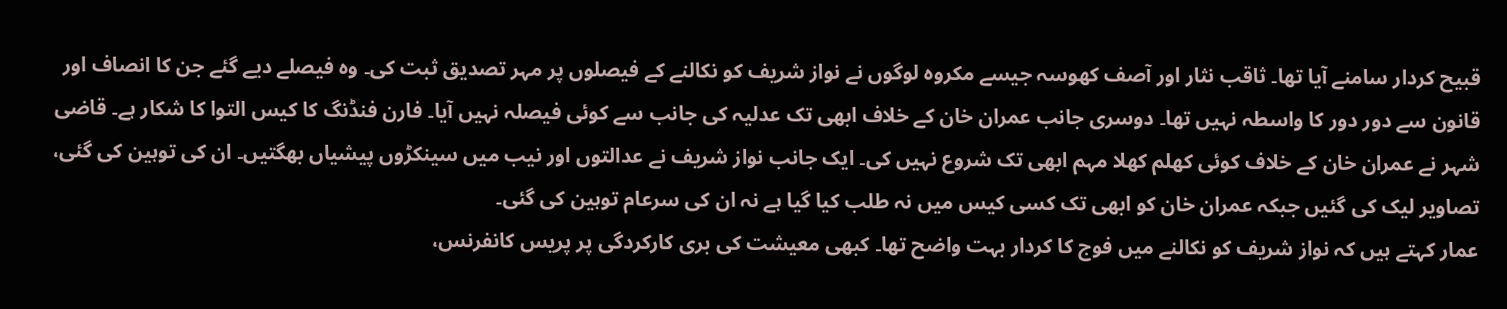قبیح کردار سامنے آیا تھا۔ ثاقب نثار اور آصف کھوسہ جیسے مکروہ لوگوں نے نواز شریف کو نکالنے کے فیصلوں پر مہر تصدیق ثبت کی۔ وہ فیصلے دیے گئے جن کا انصاف اور قانون سے دور دور کا واسطہ نہیں تھا۔ دوسری جانب عمران خان کے خلاف ابھی تک عدلیہ کی جانب سے کوئی فیصلہ نہیں آیا۔ فارن فنڈنگ کا کیس التوا کا شکار ہے۔ قاضی شہر نے عمران خان کے خلاف کوئی کھلم کھلا مہم ابھی تک شروع نہیں کی۔ ایک جانب نواز شریف نے عدالتوں اور نیب میں سینکڑوں پیشیاں بھگتیں۔ ان کی توہین کی گئی، تصاویر لیک کی گئیں جبکہ عمران خان کو ابھی تک کسی کیس میں نہ طلب کیا گیا ہے نہ ان کی سرعام توہین کی گئی۔
عمار کہتے ہیں کہ نواز شریف کو نکالنے میں فوج کا کردار بہت واضح تھا۔ کبھی معیشت کی بری کارکردگی پر پریس کانفرنس،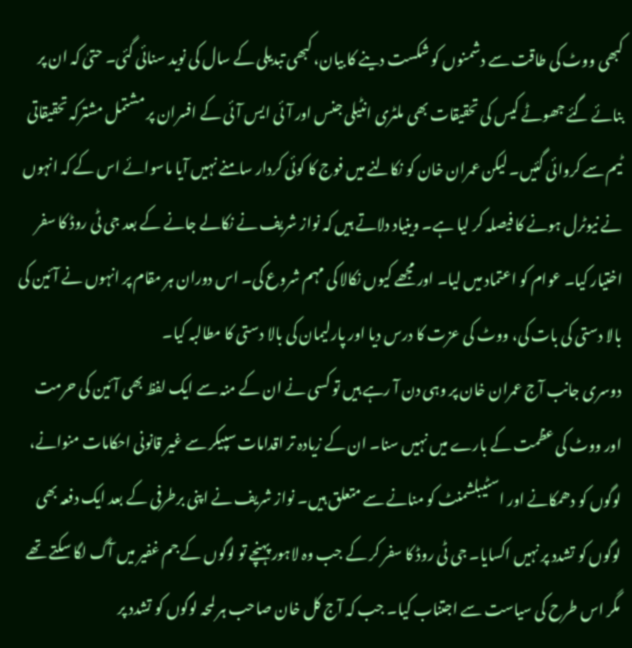کبھی ووٹ کی طاقت سے دشمنوں کو شکست دینے کا بیان، کبھی تبدیلی کے سال کی نوید سنائی گئی۔ حتیٰ کہ ان پر بنائے گئے جھوٹے کیس کی تحقیقات بھی ملٹری انٹیلی جنس اور آئی ایس آئی کے افسران پر مشتمل مشترکہ تحقیقاتی ٹیم سے کروائی گئیں۔ لیکن عمران خان کو نکالنے میں فوج کا کوئی کردار سامنے نہیں آیا ماسوائے اس کے کہ انہوں نے نیوٹرل ہونے کا فیصلہ کر لیا ہے۔ وینیاد دلاتے ہیں کہ نواز شریف نے نکالے جانے کے بعد جی ٹی روڈ کا سفر اختیار کیا۔ عوام کو اعتماد میں لیا۔ اور مجھے کیوں نکالا کی مہم شروع کی۔ اس دوران ہر مقام پر انہوں نے آئین کی بالا دستی کی بات کی، ووٹ کی عزت کا درس دیا اور پارلیمان کی بالا دستی کا مطالبہ کیا۔
دوسری جانب آج عمران خان پر وہی دن آ رہے ہیں تو کسی نے ان کے منہ سے ایک لفظ بھی آئین کی حرمت اور ووٹ کی عظمت کے بارے میں نہیں سنا۔ ان کے زیادہ تر اقدامات سپیکر سے غیر قانونی احکامات منوانے، لوگوں کو دھمکانے اور اسٹیبلشمنٹ کو منانے سے متعلق ہیں۔ نواز شریف نے اپنی برطرفی کے بعد ایک دفعہ بھی لوگوں کو تشدد پر نہیں اکسایا۔ جی ٹی روڈ کا سفر کر کے جب وہ لاہور پہنچے تو لوگوں کے جم غفیر میں آگ لگا سکتے تھے مگر اس طرح کی سیاست سے اجتناب کیا۔ جب کہ آج کل خان صاحب ہر لمحہ لوگوں کو تشدد پر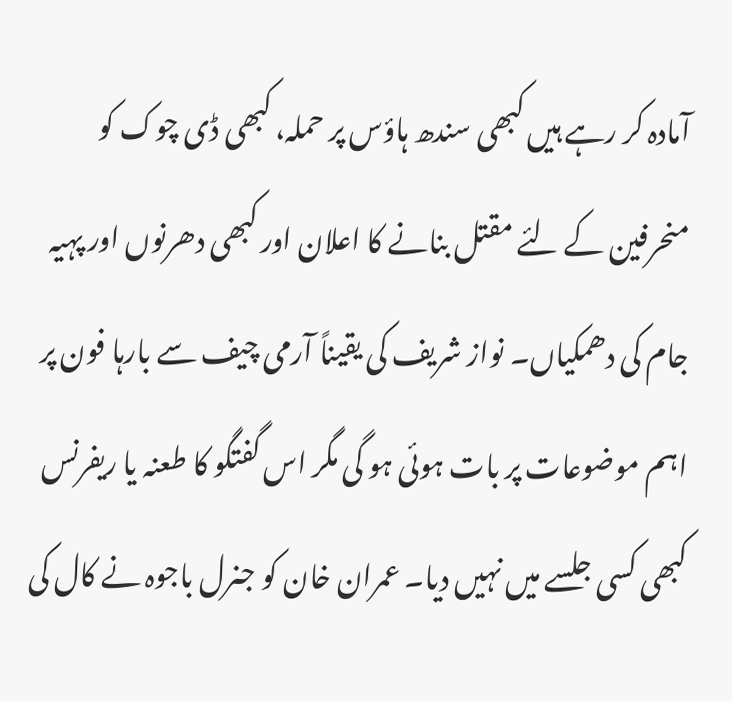آمادہ کر رہے ہیں کبھی سندھ ہاؤس پر حملہ، کبھی ڈی چوک کو منحرفین کے لئے مقتل بنانے کا اعلان اور کبھی دھرنوں اور پہیہ جام کی دھمکیاں۔ نواز شریف کی یقیناً آرمی چیف سے بارہا فون پر اہم موضوعات پر بات ہوئی ہو گی مگر اس گفتگو کا طعنہ یا ریفرنس کبھی کسی جلسے میں نہیں دیا۔ عمران خان کو جنرل باجوہ نے کال کی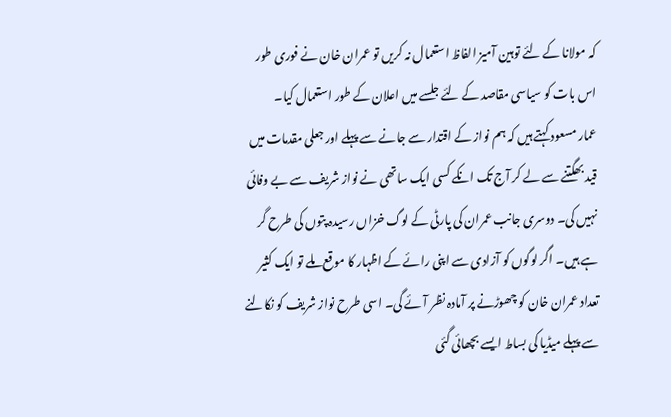کہ مولانا کے لئے توہین آمیز الفاظ استعمال نہ کریں تو عمران خان نے فوری طور اس بات کو سیاسی مقاصد کے لئے جلسے میں اعلان کے طور استعمال کیا۔
عمار مسعود کہتے ہیں کہ ہم نواز کے اقتدار سے جانے سے پہلے اور جعلی مقدمات میں قید بھگتنے سے لے کر آج تک انکے کسی ایک ساتھی نے نواز شریف سے بے وفائی نہیں کی۔ دوسری جانب عمران کی پارٹی کے لوگ خزاں رسیدہ پتوں کی طرح گر ہے ہیں۔ اگر لوگوں کو آزادی سے اپنی رائے کے اظہار کا موقع ملے تو ایک کثیر تعداد عمران خان کو چھوڑنے پر آمادہ نظر آئے گی۔ اسی طرح نواز شریف کو نکالنے سے پہلے میڈیا کی بساط ایسے بچھائی گئی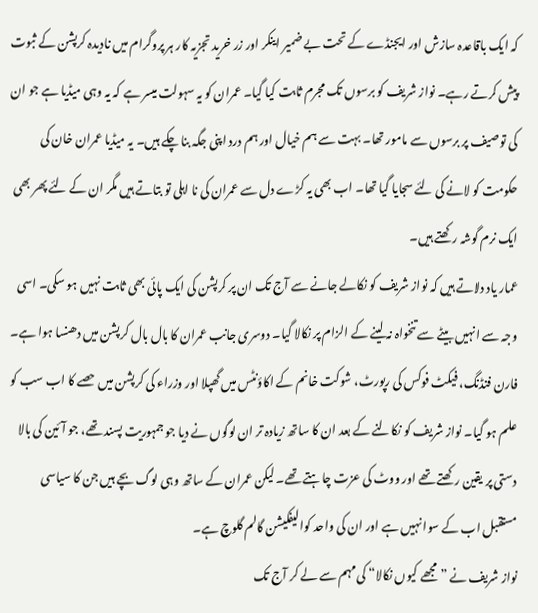کہ ایک باقاعدہ سازش اور ایجنڈے کے تحت بے ضمیر اینکر اور زر خرید تجزیہ کار ہر پروگرام میں نادیدہ کرپشن کے ثبوت پیش کرتے رہے۔ نواز شریف کو برسوں تک مجرم ثابت کیا گیا۔ عمران کو یہ سہولت میسر ہے کہ یہ وہی میڈیا ہے جو ان کی توصیف پر برسوں سے مامور تھا۔ بہت سے ہم خیال اور ہم درد اپنی جگہ بنا چکے ہیں۔ یہ میڈیا عمران خان کی حکومت کو لانے کی لئے سجایا گیا تھا۔ اب بھی یہ کڑے دل سے عمران کی نا اہلی تو بتاتے ہیں مگر ان کے لئے پھر بھی ایک نرم گوشہ رکھتے ہیں۔
عمار یاد دلاتے ہیں کہ نواز شریف کو نکالے جانے سے آج تک ان پر کرپشن کی ایک پائی بھی ثابت نہیں ہو سکی۔ اسی وجہ سے انہیں بیٹے سے تنخواہ نہ لینے کے الزام پر نکالا گیا۔ دوسری جانب عمران کا بال بال کرپشن میں دھنسا ہوا ہے۔ فارن فنڈنگ، فیکٹ فوکس کی رپورٹ، شوکت خانم کے اکاؤنٹس میں گھپلا اور وزراء کی کرپشن میں حصے کا اب سب کو علم ہو گیا۔ نواز شریف کو نکالنے کے بعد ان کا ساتھ زیادہ تر ان لوگوں نے دیا جو جمہوریت پسند تھے، جو آئین کی بالا دستی پر یقین رکھتے تھے اور ووٹ کی عزت چاہتے تھے۔ لیکن عمران کے ساتھ وہی لوگ بچے ہیں جن کا سیاسی مستقبل اب کے سوا نہیں ہے اور ان کی واحد کوالیفکیشن گالم گلوچ ہے۔
نواز شریف نے ”مجھے کیوں نکالا“ کی مہم سے لے کر آج تک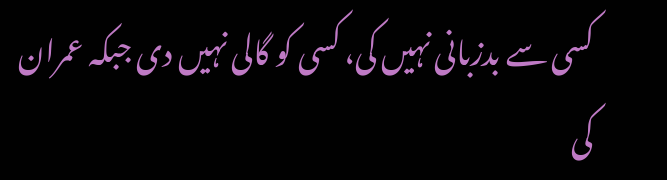کسی سے بدزبانی نہیں کی، کسی کو گالی نہیں دی جبکہ عمران کی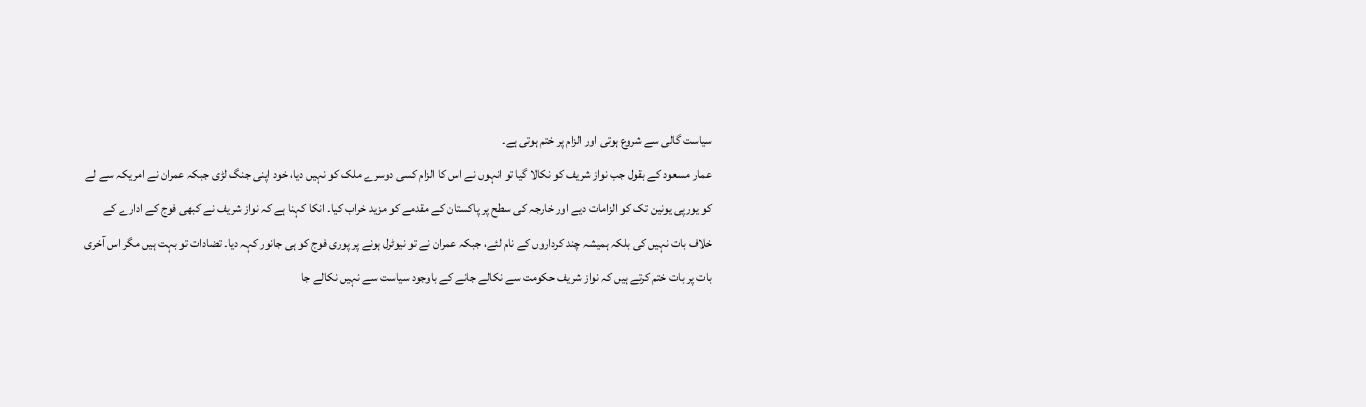سیاست گالی سے شروع ہوتی اور الزام پر ختم ہوتی ہے۔
عمار مسعود کے بقول جب نواز شریف کو نکالا گیا تو انہوں نے اس کا الزام کسی دوسرے ملک کو نہیں دیا، خود اپنی جنگ لڑی جبکہ عمران نے امریکہ سے لے کو یورپی یونین تک کو الزامات دیے اور خارجہ کی سطح پر پاکستان کے مقدمے کو مزید خراب کیا۔ انکا کہنا ہے کہ نواز شریف نے کبھی فوج کے ادارے کے خلاف بات نہیں کی بلکہ ہمیشہ چند کرداروں کے نام لئے، جبکہ عمران نے تو نیوٹرل ہونے پر پوری فوج کو ہی جانور کہہ دیا۔ تضادات تو بہت ہیں مگر اس آخری بات پر بات ختم کرتے ہیں کہ نواز شریف حکومت سے نکالے جانے کے باوجود سیاست سے نہیں نکالے جا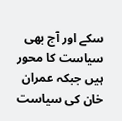سکے اور آج بھی سیاست کا محور ہیں جبکہ عمران خان کی سیاست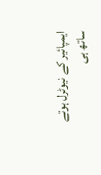ایمپائیر کے نیوٹرل ہوتے ساتھ ہی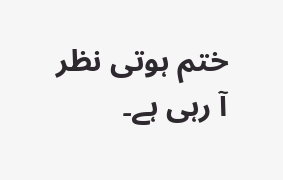ختم ہوتی نظر آ رہی ہے۔